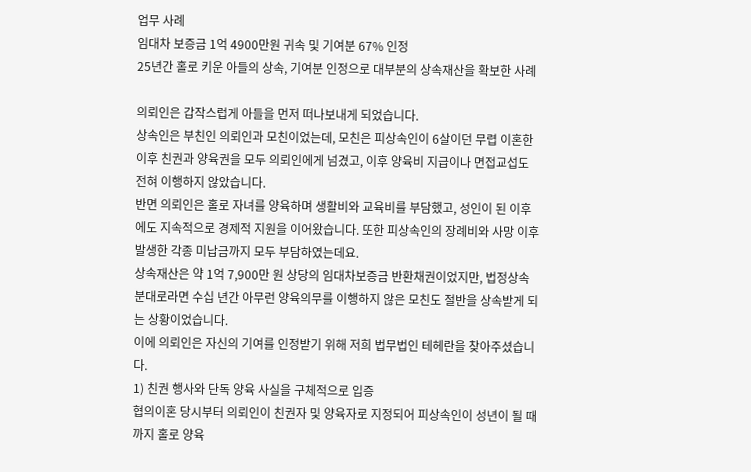업무 사례
임대차 보증금 1억 4900만원 귀속 및 기여분 67% 인정
25년간 홀로 키운 아들의 상속, 기여분 인정으로 대부분의 상속재산을 확보한 사례

의뢰인은 갑작스럽게 아들을 먼저 떠나보내게 되었습니다.
상속인은 부친인 의뢰인과 모친이었는데, 모친은 피상속인이 6살이던 무렵 이혼한 이후 친권과 양육권을 모두 의뢰인에게 넘겼고, 이후 양육비 지급이나 면접교섭도 전혀 이행하지 않았습니다.
반면 의뢰인은 홀로 자녀를 양육하며 생활비와 교육비를 부담했고, 성인이 된 이후에도 지속적으로 경제적 지원을 이어왔습니다. 또한 피상속인의 장례비와 사망 이후 발생한 각종 미납금까지 모두 부담하였는데요.
상속재산은 약 1억 7,900만 원 상당의 임대차보증금 반환채권이었지만, 법정상속분대로라면 수십 년간 아무런 양육의무를 이행하지 않은 모친도 절반을 상속받게 되는 상황이었습니다.
이에 의뢰인은 자신의 기여를 인정받기 위해 저희 법무법인 테헤란을 찾아주셨습니다.
1) 친권 행사와 단독 양육 사실을 구체적으로 입증
협의이혼 당시부터 의뢰인이 친권자 및 양육자로 지정되어 피상속인이 성년이 될 때까지 홀로 양육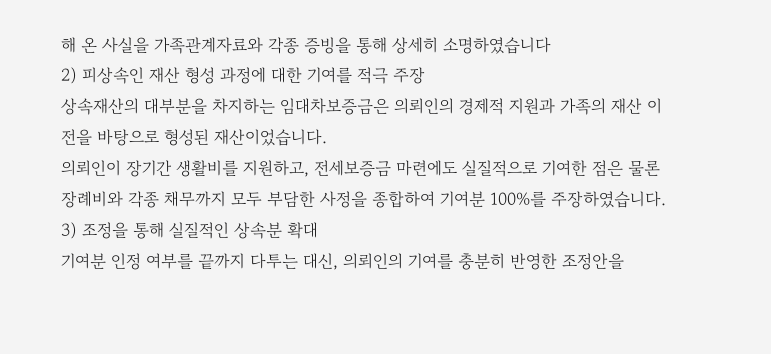해 온 사실을 가족관계자료와 각종 증빙을 통해 상세히 소명하였습니다
2) 피상속인 재산 형성 과정에 대한 기여를 적극 주장
상속재산의 대부분을 차지하는 임대차보증금은 의뢰인의 경제적 지원과 가족의 재산 이전을 바탕으로 형성된 재산이었습니다.
의뢰인이 장기간 생활비를 지원하고, 전세보증금 마련에도 실질적으로 기여한 점은 물론 장례비와 각종 채무까지 모두 부담한 사정을 종합하여 기여분 100%를 주장하였습니다.
3) 조정을 통해 실질적인 상속분 확대
기여분 인정 여부를 끝까지 다투는 대신, 의뢰인의 기여를 충분히 반영한 조정안을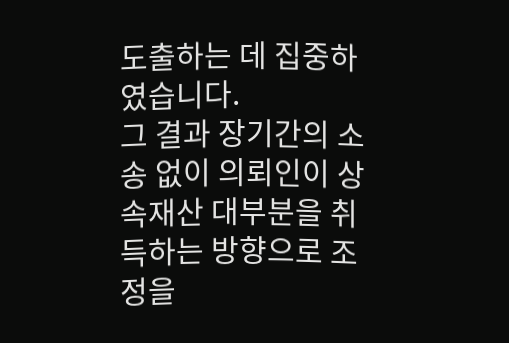도출하는 데 집중하였습니다.
그 결과 장기간의 소송 없이 의뢰인이 상속재산 대부분을 취득하는 방향으로 조정을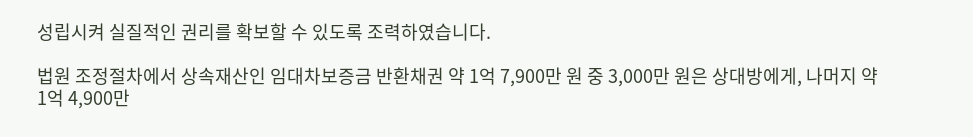성립시켜 실질적인 권리를 확보할 수 있도록 조력하였습니다.

법원 조정절차에서 상속재산인 임대차보증금 반환채권 약 1억 7,900만 원 중 3,000만 원은 상대방에게, 나머지 약 1억 4,900만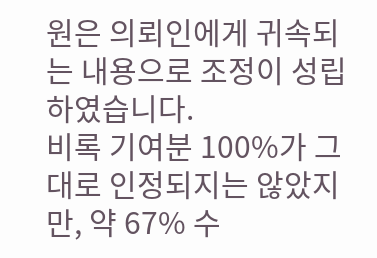원은 의뢰인에게 귀속되는 내용으로 조정이 성립하였습니다.
비록 기여분 100%가 그대로 인정되지는 않았지만, 약 67% 수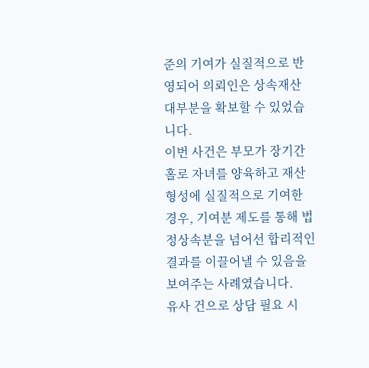준의 기여가 실질적으로 반영되어 의뢰인은 상속재산 대부분을 확보할 수 있었습니다.
이번 사건은 부모가 장기간 홀로 자녀를 양육하고 재산 형성에 실질적으로 기여한 경우, 기여분 제도를 통해 법정상속분을 넘어선 합리적인 결과를 이끌어낼 수 있음을 보여주는 사례였습니다.
유사 건으로 상담 필요 시